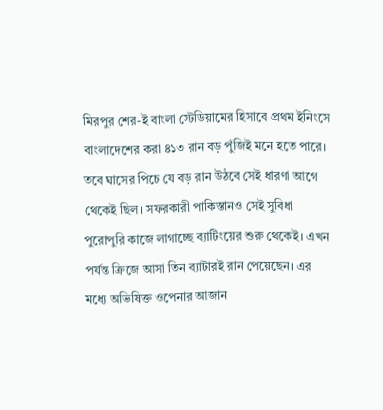মিরপুর শের-ই বাংলা স্টেডিয়ামের হিসাবে প্রথম ইনিংসে বাংলাদেশের করা ৪১৩ রান বড় পুঁজিই মনে হতে পারে। তবে ঘাসের পিচে যে বড় রান উঠবে সেই ধারণা আগে থেকেই ছিল। সফরকারী পাকিস্তানও সেই সুবিধা পুরোপুরি কাজে লাগাচ্ছে ব্যাটিংয়ের শুরু থেকেই। এখন পর্যন্ত ক্রিজে আসা তিন ব্যাটারই রান পেয়েছেন। এর মধ্যে অভিষিক্ত ওপেনার আজান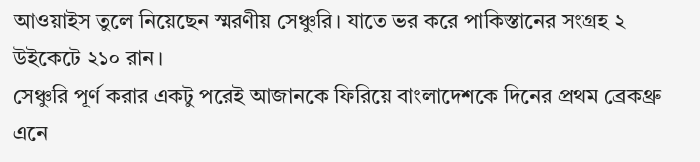আওয়াইস তুলে নিয়েছেন স্মরণীয় সেঞ্চুরি। যাতে ভর করে পাকিস্তানের সংগ্রহ ২ উইকেটে ২১০ রান।
সেঞ্চুরি পূর্ণ করার একটু পরেই আজানকে ফিরিয়ে বাংলাদেশকে দিনের প্রথম ব্রেকথ্রু এনে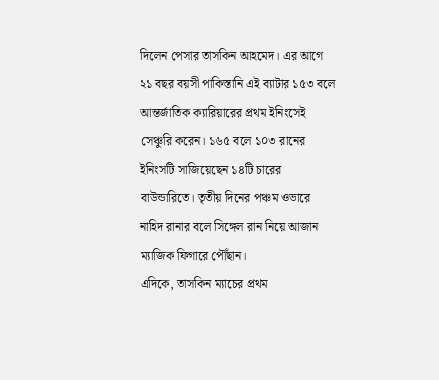দিলেন পেসার তাসকিন আহমেদ। এর আগে ২১ বছর বয়সী পাকিস্তানি এই ব্যাটার ১৫৩ বলে আন্তর্জাতিক ক্যারিয়ারের প্রথম ইনিংসেই সেঞ্চুরি করেন। ১৬৫ বলে ১০৩ রানের ইনিংসটি সাজিয়েছেন ১৪টি চারের বাউন্ডারিতে। তৃতীয় দিনের পঞ্চম ওভারে নাহিদ রানার বলে সিঙ্গেল রান নিয়ে আজান ম্যাজিক ফিগারে পৌঁছান।
এদিকে, তাসকিন ম্যাচের প্রথম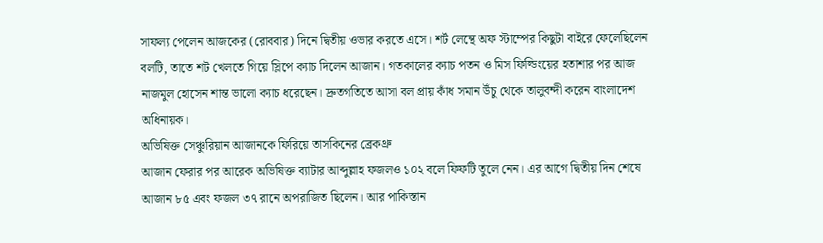সাফল্য পেলেন আজকের (রোববার) দিনে দ্বিতীয় ওভার করতে এসে। শর্ট লেন্থে অফ স্টাম্পের কিছুটা বাইরে ফেলেছিলেন বলটি, তাতে শট খেলতে গিয়ে স্লিপে ক্যাচ দিলেন আজান। গতকালের ক্যাচ পতন ও মিস ফিল্ডিংয়ের হতাশার পর আজ নাজমুল হোসেন শান্ত ভালো ক্যাচ ধরেছেন। দ্রুতগতিতে আসা বল প্রায় কাঁধ সমান উঁচু থেকে তালুবন্দী করেন বাংলাদেশ অধিনায়ক।
অভিষিক্ত সেঞ্চুরিয়ান আজানকে ফিরিয়ে তাসকিনের ব্রেকথ্রু
আজান ফেরার পর আরেক অভিষিক্ত ব্যাটার আব্দুল্লাহ ফজলও ১০২ বলে ফিফটি তুলে নেন। এর আগে দ্বিতীয় দিন শেষে আজান ৮৫ এবং ফজল ৩৭ রানে অপরাজিত ছিলেন। আর পাকিস্তান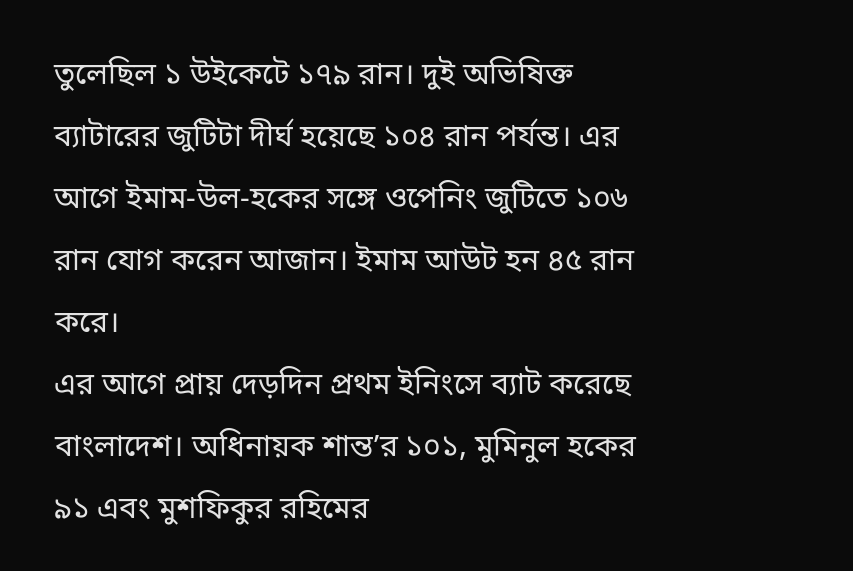তুলেছিল ১ উইকেটে ১৭৯ রান। দুই অভিষিক্ত ব্যাটারের জুটিটা দীর্ঘ হয়েছে ১০৪ রান পর্যন্ত। এর আগে ইমাম-উল-হকের সঙ্গে ওপেনিং জুটিতে ১০৬ রান যোগ করেন আজান। ইমাম আউট হন ৪৫ রান করে।
এর আগে প্রায় দেড়দিন প্রথম ইনিংসে ব্যাট করেছে বাংলাদেশ। অধিনায়ক শান্ত’র ১০১, মুমিনুল হকের ৯১ এবং মুশফিকুর রহিমের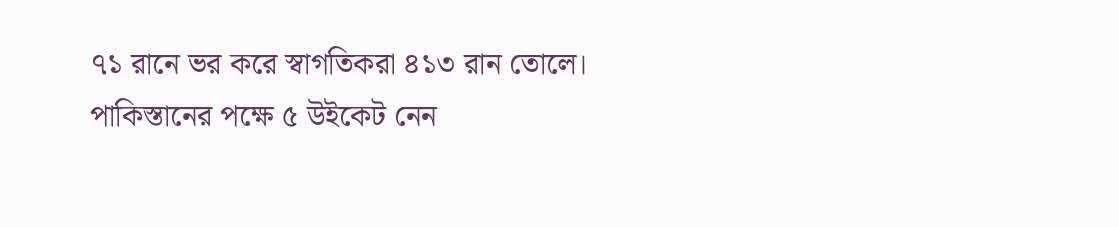৭১ রানে ভর করে স্বাগতিকরা ৪১৩ রান তোলে। পাকিস্তানের পক্ষে ৫ উইকেট নেন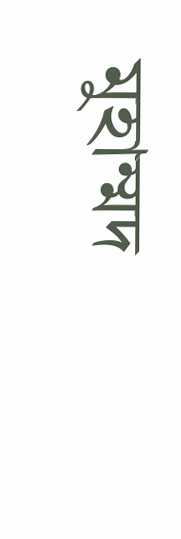মুহাম্মদ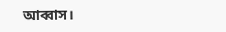আব্বাস।